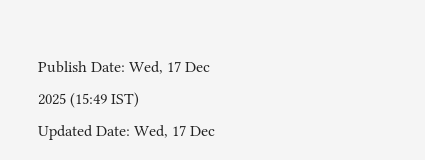Publish Date: Wed, 17 Dec 2025 (15:49 IST)
Updated Date: Wed, 17 Dec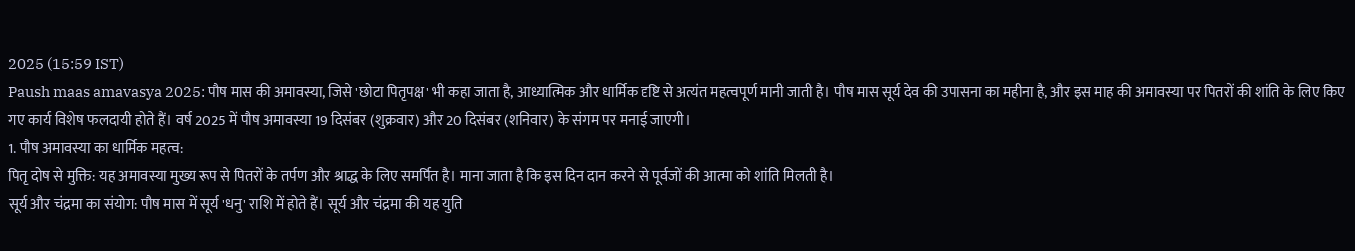2025 (15:59 IST)
Paush maas amavasya 2025: पौष मास की अमावस्या, जिसे 'छोटा पितृपक्ष' भी कहा जाता है, आध्यात्मिक और धार्मिक दृष्टि से अत्यंत महत्वपूर्ण मानी जाती है। पौष मास सूर्य देव की उपासना का महीना है, और इस माह की अमावस्या पर पितरों की शांति के लिए किए गए कार्य विशेष फलदायी होते हैं। वर्ष 2025 में पौष अमावस्या 19 दिसंबर (शुक्रवार) और 20 दिसंबर (शनिवार) के संगम पर मनाई जाएगी।
1. पौष अमावस्या का धार्मिक महत्व:
पितृ दोष से मुक्ति: यह अमावस्या मुख्य रूप से पितरों के तर्पण और श्राद्ध के लिए समर्पित है। माना जाता है कि इस दिन दान करने से पूर्वजों की आत्मा को शांति मिलती है।
सूर्य और चंद्रमा का संयोग: पौष मास में सूर्य 'धनु' राशि में होते हैं। सूर्य और चंद्रमा की यह युति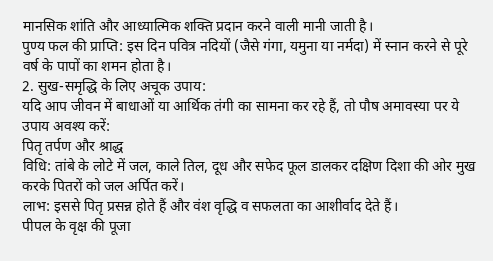मानसिक शांति और आध्यात्मिक शक्ति प्रदान करने वाली मानी जाती है।
पुण्य फल की प्राप्ति: इस दिन पवित्र नदियों (जैसे गंगा, यमुना या नर्मदा) में स्नान करने से पूरे वर्ष के पापों का शमन होता है।
2. सुख-समृद्धि के लिए अचूक उपाय:
यदि आप जीवन में बाधाओं या आर्थिक तंगी का सामना कर रहे हैं, तो पौष अमावस्या पर ये उपाय अवश्य करें:
पितृ तर्पण और श्राद्ध
विधि: तांबे के लोटे में जल, काले तिल, दूध और सफेद फूल डालकर दक्षिण दिशा की ओर मुख करके पितरों को जल अर्पित करें।
लाभ: इससे पितृ प्रसन्न होते हैं और वंश वृद्धि व सफलता का आशीर्वाद देते हैं।
पीपल के वृक्ष की पूजा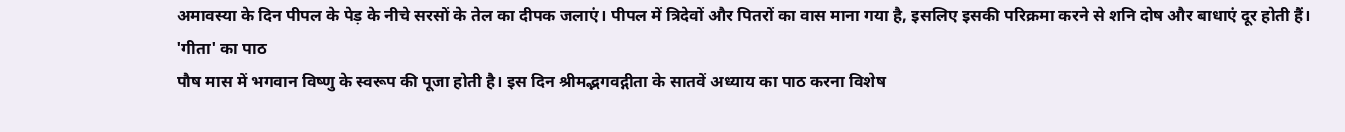अमावस्या के दिन पीपल के पेड़ के नीचे सरसों के तेल का दीपक जलाएं। पीपल में त्रिदेवों और पितरों का वास माना गया है, इसलिए इसकी परिक्रमा करने से शनि दोष और बाधाएं दूर होती हैं।
'गीता' का पाठ
पौष मास में भगवान विष्णु के स्वरूप की पूजा होती है। इस दिन श्रीमद्भगवद्गीता के सातवें अध्याय का पाठ करना विशेष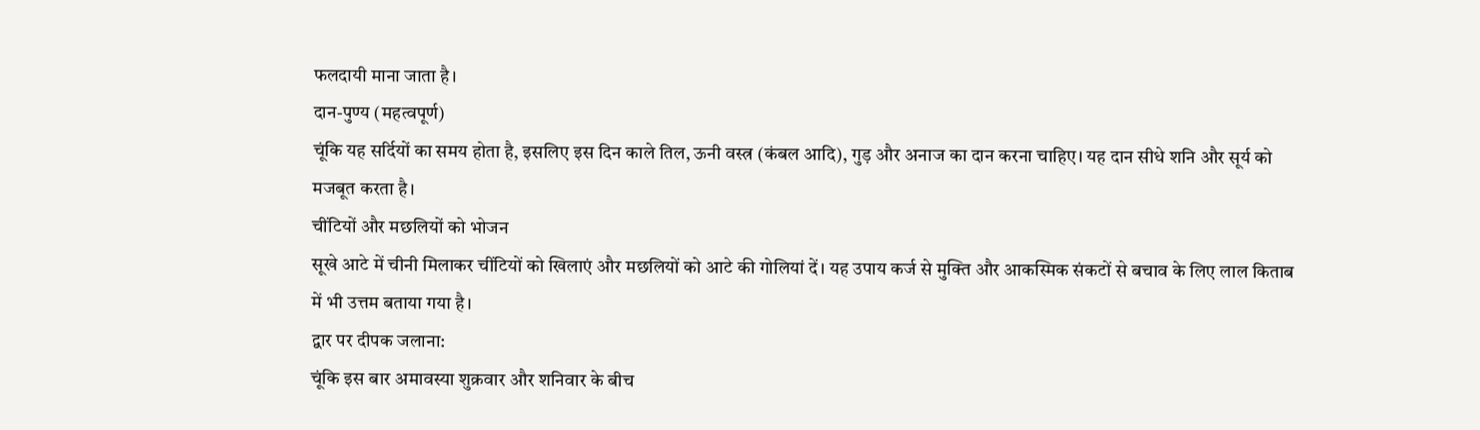फलदायी माना जाता है।
दान-पुण्य (महत्वपूर्ण)
चूंकि यह सर्दियों का समय होता है, इसलिए इस दिन काले तिल, ऊनी वस्त्र (कंबल आदि), गुड़ और अनाज का दान करना चाहिए। यह दान सीधे शनि और सूर्य को मजबूत करता है।
चींटियों और मछलियों को भोजन
सूखे आटे में चीनी मिलाकर चींटियों को खिलाएं और मछलियों को आटे की गोलियां दें। यह उपाय कर्ज से मुक्ति और आकस्मिक संकटों से बचाव के लिए लाल किताब में भी उत्तम बताया गया है।
द्वार पर दीपक जलाना:
चूंकि इस बार अमावस्या शुक्रवार और शनिवार के बीच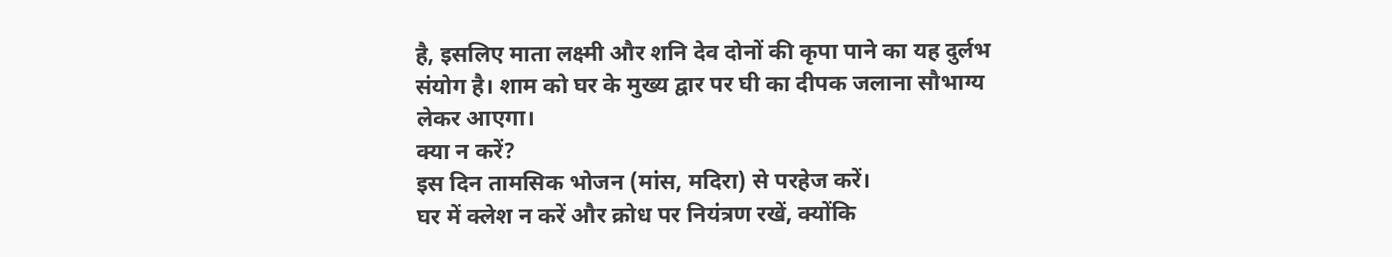है, इसलिए माता लक्ष्मी और शनि देव दोनों की कृपा पाने का यह दुर्लभ संयोग है। शाम को घर के मुख्य द्वार पर घी का दीपक जलाना सौभाग्य लेकर आएगा।
क्या न करें?
इस दिन तामसिक भोजन (मांस, मदिरा) से परहेज करें।
घर में क्लेश न करें और क्रोध पर नियंत्रण रखें, क्योंकि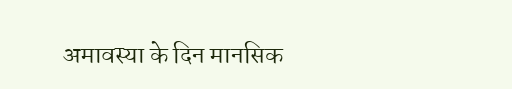अमावस्या के दिन मानसिक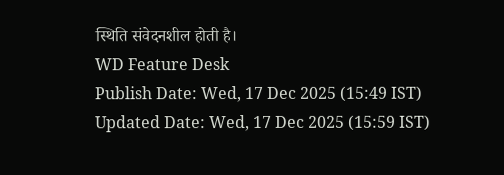स्थिति संवेदनशील होती है।
WD Feature Desk
Publish Date: Wed, 17 Dec 2025 (15:49 IST)
Updated Date: Wed, 17 Dec 2025 (15:59 IST)